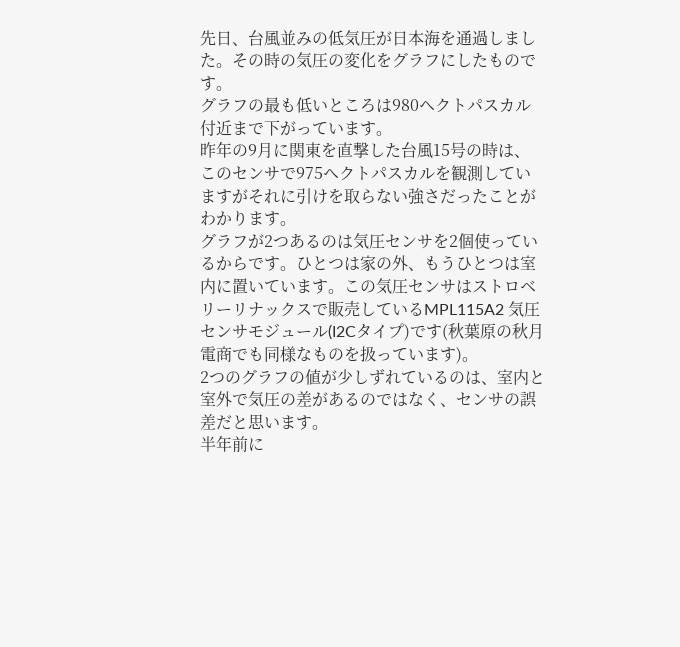先日、台風並みの低気圧が日本海を通過しました。その時の気圧の変化をグラフにしたものです。
グラフの最も低いところは980ヘクトパスカル付近まで下がっています。
昨年の9月に関東を直撃した台風15号の時は、このセンサで975ヘクトパスカルを観測していますがそれに引けを取らない強さだったことがわかります。
グラフが2つあるのは気圧センサを2個使っているからです。ひとつは家の外、もうひとつは室内に置いています。この気圧センサはストロベリーリナックスで販売しているMPL115A2 気圧センサモジュール(I2Cタイプ)です(秋葉原の秋月電商でも同様なものを扱っています)。
2つのグラフの値が少しずれているのは、室内と室外で気圧の差があるのではなく、センサの誤差だと思います。
半年前に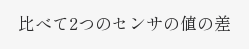比べて2つのセンサの値の差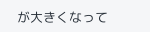が大きくなって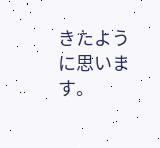きたように思います。